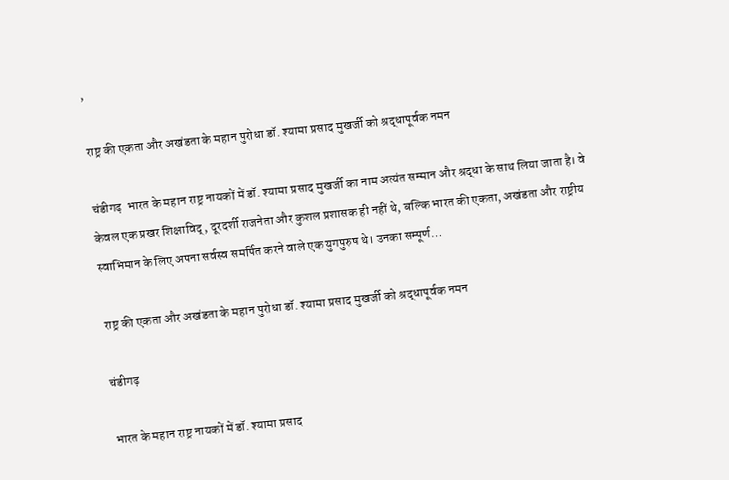,

राष्ट्र की एकता और अखंडता के महान पुरोधा डॉ. श्यामा प्रसाद मुखर्जी को श्रद्धापूर्वक नमन

चंडीगढ़  भारत के महान राष्ट्र नायकों में डॉ. श्यामा प्रसाद मुखर्जी का नाम अत्यंत सम्मान और श्रद्धा के साथ लिया जाता है। वे केवल एक प्रखर शिक्षाविद्, दूरदर्शी राजनेता और कुशल प्रशासक ही नहीं थे, बल्कि भारत की एकता, अखंडता और राष्ट्रीय स्वाभिमान के लिए अपना सर्वस्व समर्पित करने वाले एक युगपुरुष थे। उनका सम्पूर्ण…

राष्ट्र की एकता और अखंडता के महान पुरोधा डॉ. श्यामा प्रसाद मुखर्जी को श्रद्धापूर्वक नमन

चंडीगढ़

भारत के महान राष्ट्र नायकों में डॉ. श्यामा प्रसाद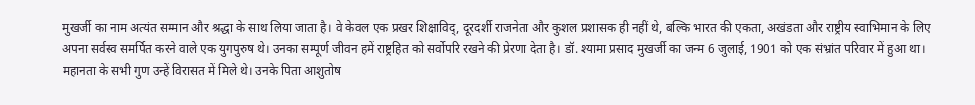मुखर्जी का नाम अत्यंत सम्मान और श्रद्धा के साथ लिया जाता है। वे केवल एक प्रखर शिक्षाविद्, दूरदर्शी राजनेता और कुशल प्रशासक ही नहीं थे, बल्कि भारत की एकता, अखंडता और राष्ट्रीय स्वाभिमान के लिए अपना सर्वस्व समर्पित करने वाले एक युगपुरुष थे। उनका सम्पूर्ण जीवन हमें राष्ट्रहित को सर्वोपरि रखने की प्रेरणा देता है। डॉ. श्यामा प्रसाद मुखर्जी का जन्म 6 जुलाई, 1901 को एक संभ्रांत परिवार में हुआ था। महानता के सभी गुण उन्हें विरासत में मिले थे। उनके पिता आशुतोष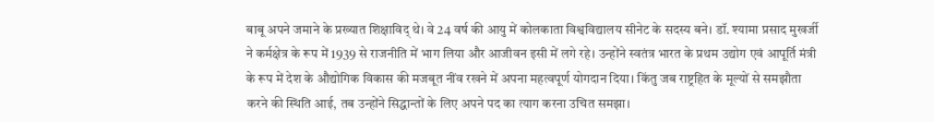बाबू अपने जमाने के प्रख्यात शिक्षाविद् थे। वे 24 वर्ष की आयु में कोलकाता विश्वविद्यालय सीनेट के सदस्य बने। डॉ. श्यामा प्रसाद मुखर्जी ने कर्मक्षेत्र के रूप में 1939 से राजनीति में भाग लिया और आजीवन इसी में लगे रहे। उन्होंने स्वतंत्र भारत के प्रथम उद्योग एवं आपूर्ति मंत्री के रूप में देश के औद्योगिक विकास की मजबूत नींव रखने में अपना महत्वपूर्ण योगदान दिया। किंतु जब राष्ट्रहित के मूल्यों से समझौता करने की स्थिति आई, तब उन्होंने सिद्धान्तों के लिए अपने पद का त्याग करना उचित समझा।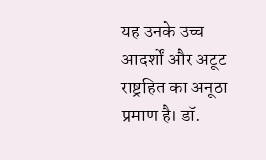यह उनके उच्च आदर्शों और अटूट राष्ट्रहित का अनूठा प्रमाण है। डॉ.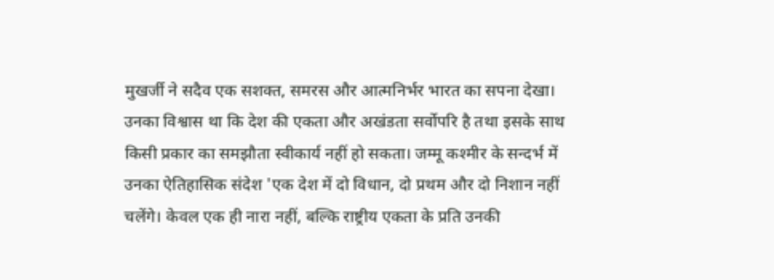मुखर्जी ने सदैव एक सशक्त, समरस और आत्मनिर्भर भारत का सपना देखा। उनका विश्वास था कि देश की एकता और अखंडता सर्वोपरि है तथा इसके साथ किसी प्रकार का समझौता स्वीकार्य नहीं हो सकता। जम्मू कश्मीर के सन्दर्भ में उनका ऐतिहासिक संदेश 'एक देश में दो विधान, दो प्रथम और दो निशान नहीं चलेंगे। केवल एक ही नारा नहीं, बल्कि राष्ट्रीय एकता के प्रति उनकी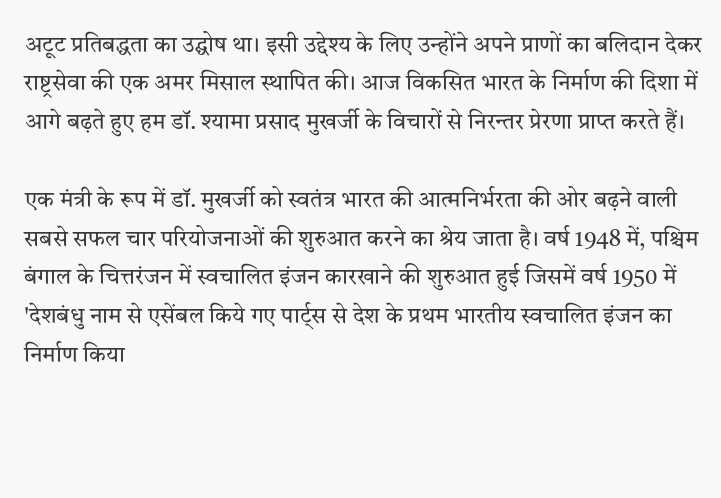अटूट प्रतिबद्धता का उद्घोष था। इसी उद्देश्य के लिए उन्होंने अपने प्राणों का बलिदान देकर राष्ट्रसेवा की एक अमर मिसाल स्थापित की। आज विकसित भारत के निर्माण की दिशा में आगे बढ़ते हुए हम डॉ. श्यामा प्रसाद मुखर्जी के विचारों से निरन्तर प्रेरणा प्राप्त करते हैं।

एक मंत्री के रूप में डॉ. मुखर्जी को स्वतंत्र भारत की आत्मनिर्भरता की ओर बढ़ने वाली सबसे सफल चार परियोजनाओं की शुरुआत करने का श्रेय जाता है। वर्ष 1948 में, पश्चिम बंगाल के चित्तरंजन में स्वचालित इंजन कारखाने की शुरुआत हुई जिसमें वर्ष 1950 में 'देशबंधु नाम से एसेंबल किये गए पार्ट्स से देश के प्रथम भारतीय स्वचालित इंजन का निर्माण किया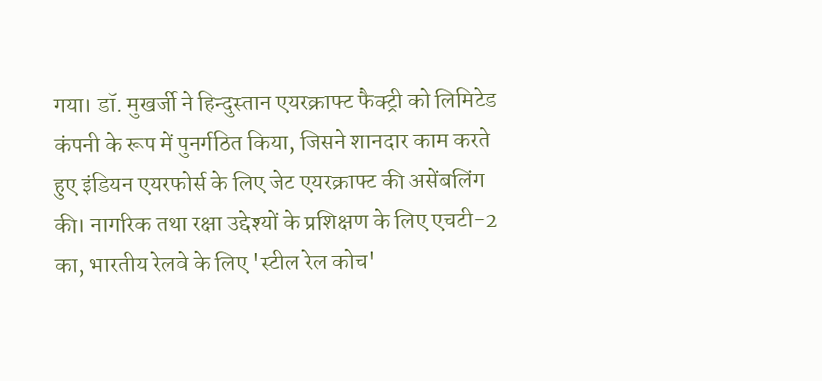गया। डॉ. मुखर्जी ने हिन्दुस्तान एयरक्राफ्ट फैक्ट्री को लिमिटेड कंपनी के रूप में पुनर्गठित किया, जिसने शानदार काम करते हुए इंडियन एयरफोर्स के लिए जेट एयरक्राफ्ट की असेंबलिंग की। नागरिक तथा रक्षा उद्देश्यों के प्रशिक्षण के लिए एचटी-2 का, भारतीय रेलवे के लिए 'स्टील रेल कोच'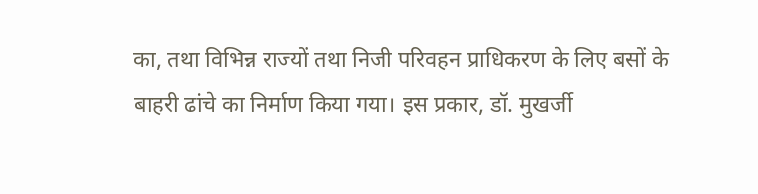का, तथा विभिन्न राज्यों तथा निजी परिवहन प्राधिकरण के लिए बसों के बाहरी ढांचे का निर्माण किया गया। इस प्रकार, डॉ. मुखर्जी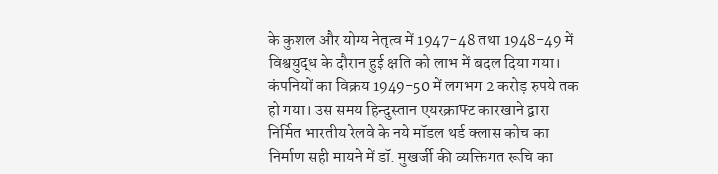के कुशल और योग्य नेतृत्व में 1947-48 तथा 1948-49 में विश्वयुद्ध के दौरान हुई क्षति को लाभ में बदल दिया गया। कंपनियों का विक्रय 1949-50 में लगभग 2 करोड़ रुपये तक हो गया। उस समय हिन्दुस्तान एयरक्राफ्ट कारखाने द्वारा निर्मित भारतीय रेलवे के नये मॉडल थर्ड क्लास कोच का निर्माण सही मायने में डॉ. मुखर्जी की व्यक्तिगत रूचि का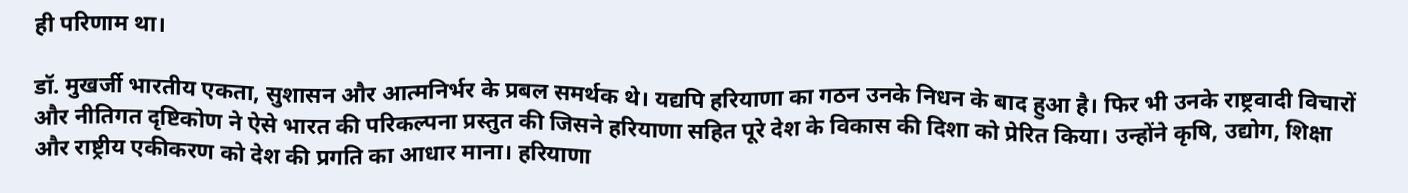ही परिणाम था।

डॉ. मुखर्जी भारतीय एकता, सुशासन और आत्मनिर्भर के प्रबल समर्थक थे। यद्यपि हरियाणा का गठन उनके निधन के बाद हुआ है। फिर भी उनके राष्ट्रवादी विचारों और नीतिगत दृष्टिकोण ने ऐसे भारत की परिकल्पना प्रस्तुत की जिसने हरियाणा सहित पूरे देश के विकास की दिशा को प्रेरित किया। उन्होंने कृषि, उद्योग, शिक्षा और राष्ट्रीय एकीकरण को देश की प्रगति का आधार माना। हरियाणा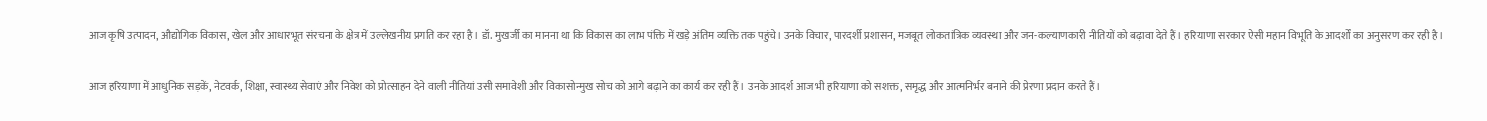आज कृषि उत्पादन, औद्योगिक विकास, खेल और आधारभूत संरचना के क्षेत्र में उल्लेखनीय प्रगति कर रहा है। डॉ. मुखर्जी का मानना था कि विकास का लाभ पंक्ति में खड़े अंतिम व्यक्ति तक पहुंचे। उनके विचार, पारदर्शी प्रशासन, मजबूत लोकतांत्रिक व्यवस्था और जन-कल्याणकारी नीतियों को बढ़ावा देते हैं। हरियाणा सरकार ऐसी महान विभूति के आदर्शों का अनुसरण कर रही है।

आज हरियाणा में आधुनिक सड़कें, नेटवर्क, शिक्षा, स्वास्थ्य सेवाएं और निवेश को प्रोत्साहन देने वाली नीतियां उसी समावेशी और विकासोन्मुख सोच को आगे बढ़ाने का कार्य कर रही हैं। उनके आदर्श आज भी हरियाणा को सशक्त, समृद्ध और आत्मनिर्भर बनाने की प्रेरणा प्रदान करते हैं।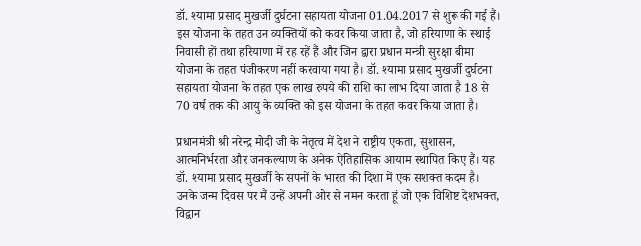डॉ. श्यामा प्रसाद मुखर्जी दुर्घटना सहायता योजना 01.04.2017 से शुरू की गई हैं। इस योजना के तहत उन व्यक्तियों को कवर किया जाता है, जो हरियाणा के स्थाई निवासी हों तथा हरियाणा में रह रहें हैं और जिन द्वारा प्रधान मन्त्री सुरक्षा बीमा योजना के तहत पंजीकरण नहीं करवाया गया है। डॉ. श्यामा प्रसाद मुखर्जी दुर्घटना सहायता योजना के तहत एक लाख रुपये की राशि का लाभ दिया जाता है 18 से 70 वर्ष तक की आयु के व्यक्ति को इस योजना के तहत कवर किया जाता है।

प्रधानमंत्री श्री नरेन्द्र मोदी जी के नेतृत्व में देश ने राष्ट्रीय एकता, सुशासन, आत्मनिर्भरता और जनकल्याण के अनेक ऐतिहासिक आयाम स्थापित किए हैं। यह डॉ. श्यामा प्रसाद मुखर्जी के सपनों के भारत की दिशा में एक सशक्त कदम है।
उनके जन्म दिवस पर मैं उन्हें अपनी ओर से नमन करता हूं जो एक विशिष्ट देशभक्त, विद्वान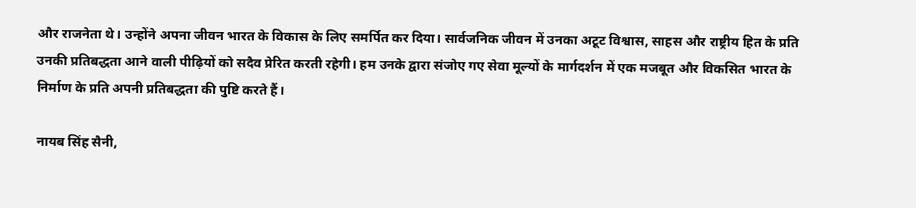और राजनेता थे। उन्होंने अपना जीवन भारत के विकास के लिए समर्पित कर दिया। सार्वजनिक जीवन में उनका अटूट विश्वास, साहस और राष्ट्रीय हित के प्रति उनकी प्रतिबद्धता आने वाली पीढ़ियों को सदैव प्रेरित करती रहेगी। हम उनके द्वारा संजोए गए सेवा मूल्यों के मार्गदर्शन में एक मजबूत और विकसित भारत के निर्माण के प्रति अपनी प्रतिबद्धता की पुष्टि करते हैं।

नायब सिंह सैनी,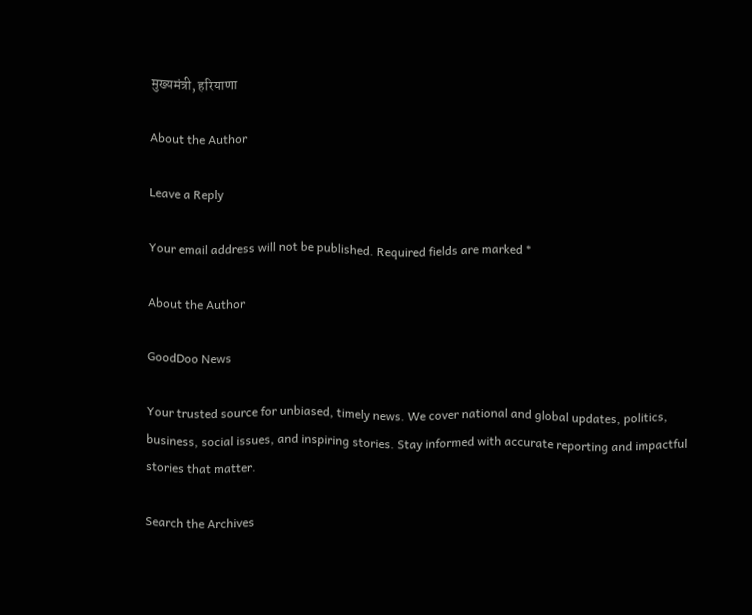मुख्यमंत्री, हरियाणा

About the Author

Leave a Reply

Your email address will not be published. Required fields are marked *

About the Author

GoodDoo News

Your trusted source for unbiased, timely news. We cover national and global updates, politics, business, social issues, and inspiring stories. Stay informed with accurate reporting and impactful stories that matter.

Search the Archives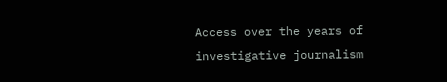Access over the years of investigative journalism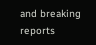and breaking reports